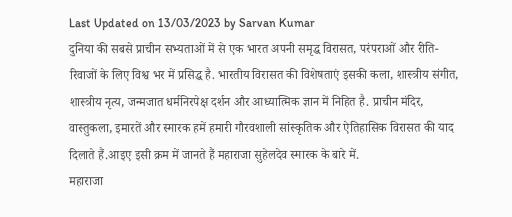Last Updated on 13/03/2023 by Sarvan Kumar
दुनिया की सबसे प्राचीन सभ्यताओं में से एक भारत अपनी समृद्ध विरासत, परंपराओं और रीति-रिवाजों के लिए विश्व भर में प्रसिद्ध है. भारतीय विरासत की विशेषताएं इसकी कला, शास्त्रीय संगीत, शास्त्रीय नृत्य, जन्मजात धर्मनिरपेक्ष दर्शन और आध्यात्मिक ज्ञान में निहित है. प्राचीन मंदिर, वास्तुकला, इमारतें और स्मारक हमें हमारी गौरवशाली सांस्कृतिक और ऐतिहासिक विरासत की याद दिलाते हैं.आइए इसी क्रम में जानते हैं महाराजा सुहेलदेव स्मारक के बारे में.
महाराजा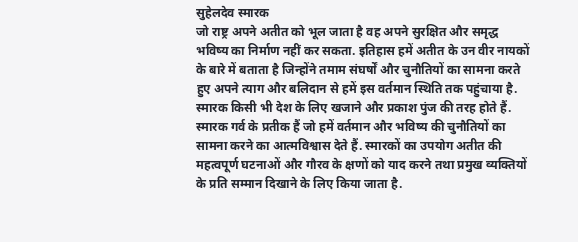सुहेलदेव स्मारक
जो राष्ट्र अपने अतीत को भूल जाता है वह अपने सुरक्षित और समृद्ध भविष्य का निर्माण नहीं कर सकता. इतिहास हमें अतीत के उन वीर नायकों के बारे में बताता है जिन्होंने तमाम संघर्षों और चुनौतियों का सामना करते हुए अपने त्याग और बलिदान से हमें इस वर्तमान स्थिति तक पहुंचाया है. स्मारक किसी भी देश के लिए खजाने और प्रकाश पुंज की तरह होते हैं. स्मारक गर्व के प्रतीक हैं जो हमें वर्तमान और भविष्य की चुनौतियों का सामना करने का आत्मविश्वास देते हैं. स्मारकों का उपयोग अतीत की महत्वपूर्ण घटनाओं और गौरव के क्षणों को याद करने तथा प्रमुख व्यक्तियों के प्रति सम्मान दिखाने के लिए किया जाता है.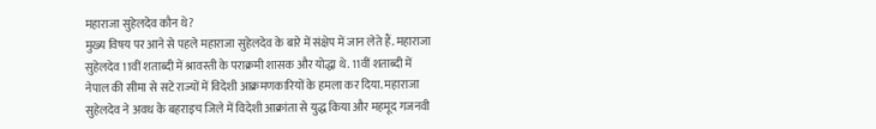महाराजा सुहेलदेव कौन थे?
मुख्य विषय पर आने से पहले महाराजा सुहेलदेव के बारे में संक्षेप में जान लेते हैं. महाराजा सुहेलदेव 11वीं शताब्दी में श्रावस्ती के पराक्रमी शासक और योद्धा थे. 11वीं शताब्दी में नेपाल की सीमा से सटे राज्यों में विदेशी आक्रमणकारियों के हमला कर दिया. महाराजा सुहेलदेव ने अवध के बहराइच जिले में विदेशी आक्रांता से युद्ध किया और महमूद गजनवी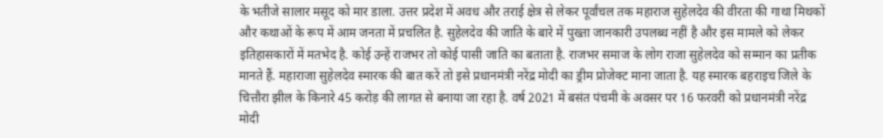के भतीजे सालार मसूद को मार डाला. उत्तर प्रदेश में अवध और तराई क्षेत्र से लेकर पूर्वांचल तक महाराज सुहेलदेव की वीरता की गाथा मिथकों और कथाओं के रूप में आम जनता में प्रचलित है. सुहेलदेव की जाति के बारे में पुख्ता जानकारी उपलब्ध नहीं है और इस मामले को लेकर इतिहासकारों में मतभेद है. कोई उन्हें राजभर तो कोई पासी जाति का बताता है. राजभर समाज के लोग राजा सुहेलदेव को सम्मान का प्रतीक मानते हैं. महाराजा सुहेलदेव स्मारक की बात करें तो इसे प्रधानमंत्री नरेंद्र मोदी का ड्रीम प्रोजेक्ट माना जाता है. यह स्मारक बहराइच जिले के चित्तौरा झील के किनारे 45 करोड़ की लागत से बनाया जा रहा है. वर्ष 2021 में बसंत पंचमी के अवसर पर 16 फरवरी को प्रधानमंत्री नरेंद्र मोदी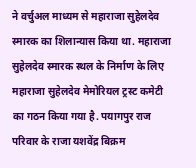ने वर्चुअल माध्यम से महाराजा सुहेलदेव स्मारक का शिलान्यास किया था. महाराजा सुहेलदेव स्मारक स्थल के निर्माण के लिए महाराजा सुहेलदेव मेमोरियल ट्रस्ट कमेटी का गठन किया गया है. पयागपुर राज परिवार के राजा यशवेंद्र बिक्रम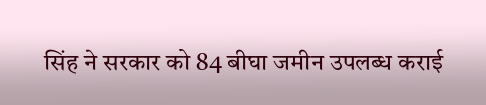सिंह ने सरकार को 84 बीघा जमीन उपलब्ध कराई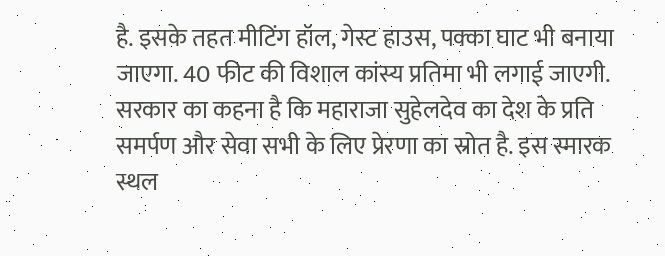है. इसके तहत मीटिंग हॉल, गेस्ट हाउस, पक्का घाट भी बनाया जाएगा. 40 फीट की विशाल कांस्य प्रतिमा भी लगाई जाएगी. सरकार का कहना है कि महाराजा सुहेलदेव का देश के प्रति समर्पण और सेवा सभी के लिए प्रेरणा का स्रोत है. इस स्मारक स्थल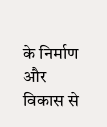के निर्माण और विकास से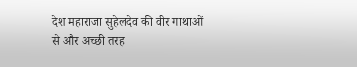देश महाराजा सुहेलदेव की वीर गाथाओं से और अच्छी तरह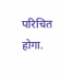परिचित होगा.